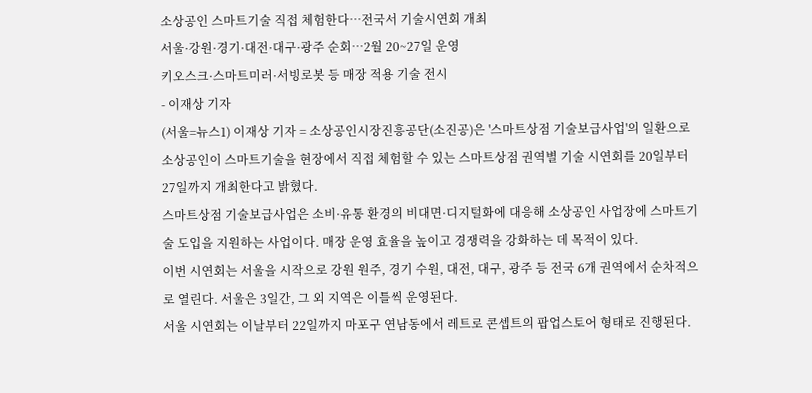소상공인 스마트기술 직접 체험한다…전국서 기술시연회 개최
서울·강원·경기·대전·대구·광주 순회…2월 20~27일 운영
키오스크·스마트미러·서빙로봇 등 매장 적용 기술 전시
- 이재상 기자
(서울=뉴스1) 이재상 기자 = 소상공인시장진흥공단(소진공)은 '스마트상점 기술보급사업'의 일환으로 소상공인이 스마트기술을 현장에서 직접 체험할 수 있는 스마트상점 권역별 기술 시연회를 20일부터 27일까지 개최한다고 밝혔다.
스마트상점 기술보급사업은 소비·유통 환경의 비대면·디지털화에 대응해 소상공인 사업장에 스마트기술 도입을 지원하는 사업이다. 매장 운영 효율을 높이고 경쟁력을 강화하는 데 목적이 있다.
이번 시연회는 서울을 시작으로 강원 원주, 경기 수원, 대전, 대구, 광주 등 전국 6개 권역에서 순차적으로 열린다. 서울은 3일간, 그 외 지역은 이틀씩 운영된다.
서울 시연회는 이날부터 22일까지 마포구 연남동에서 레트로 콘셉트의 팝업스토어 형태로 진행된다.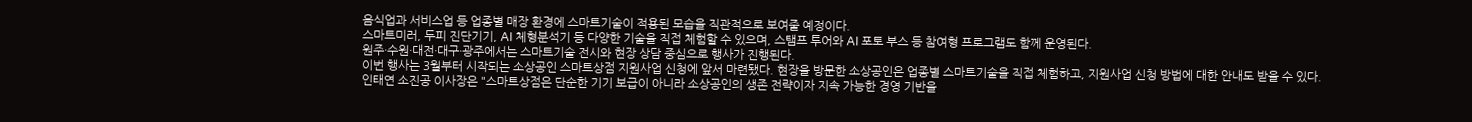음식업과 서비스업 등 업종별 매장 환경에 스마트기술이 적용된 모습을 직관적으로 보여줄 예정이다.
스마트미러, 두피 진단기기, AI 체형분석기 등 다양한 기술을 직접 체험할 수 있으며, 스탬프 투어와 AI 포토 부스 등 참여형 프로그램도 함께 운영된다.
원주·수원·대전·대구·광주에서는 스마트기술 전시와 현장 상담 중심으로 행사가 진행된다.
이번 행사는 3월부터 시작되는 소상공인 스마트상점 지원사업 신청에 앞서 마련됐다. 현장을 방문한 소상공인은 업종별 스마트기술을 직접 체험하고, 지원사업 신청 방법에 대한 안내도 받을 수 있다.
인태연 소진공 이사장은 "스마트상점은 단순한 기기 보급이 아니라 소상공인의 생존 전략이자 지속 가능한 경영 기반을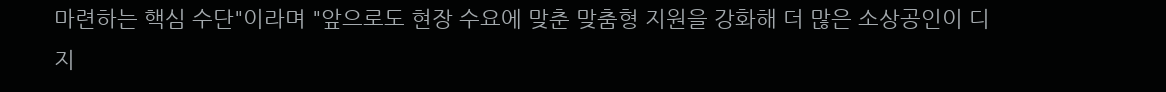마련하는 핵심 수단"이라며 "앞으로도 현장 수요에 맞춘 맞춤형 지원을 강화해 더 많은 소상공인이 디지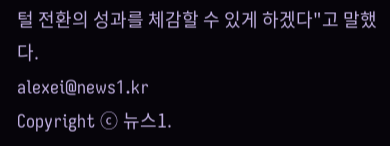털 전환의 성과를 체감할 수 있게 하겠다"고 말했다.
alexei@news1.kr
Copyright ⓒ 뉴스1.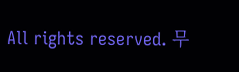All rights reserved. 무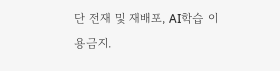단 전재 및 재배포, AI학습 이용금지.